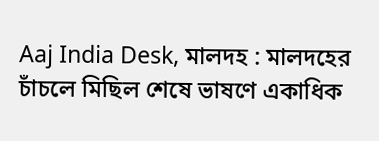Aaj India Desk, মালদহ : মালদহের চাঁচলে মিছিল শেষে ভাষণে একাধিক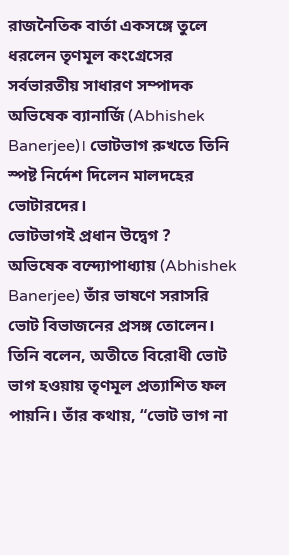রাজনৈতিক বার্তা একসঙ্গে তুলে ধরলেন তৃণমূল কংগ্রেসের সর্বভারতীয় সাধারণ সম্পাদক অভিষেক ব্যানার্জি (Abhishek Banerjee)। ভোটভাগ রুখতে তিনি স্পষ্ট নির্দেশ দিলেন মালদহের ভোটারদের।
ভোটভাগই প্রধান উদ্বেগ ?
অভিষেক বন্দ্যোপাধ্যায় (Abhishek Banerjee) তাঁর ভাষণে সরাসরি ভোট বিভাজনের প্রসঙ্গ তোলেন। তিনি বলেন, অতীতে বিরোধী ভোট ভাগ হওয়ায় তৃণমূল প্রত্যাশিত ফল পায়নি। তাঁর কথায়, “ভোট ভাগ না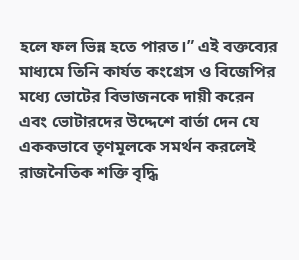হলে ফল ভিন্ন হতে পারত।” এই বক্তব্যের মাধ্যমে তিনি কার্যত কংগ্রেস ও বিজেপির মধ্যে ভোটের বিভাজনকে দায়ী করেন এবং ভোটারদের উদ্দেশে বার্তা দেন যে এককভাবে তৃণমূলকে সমর্থন করলেই রাজনৈতিক শক্তি বৃদ্ধি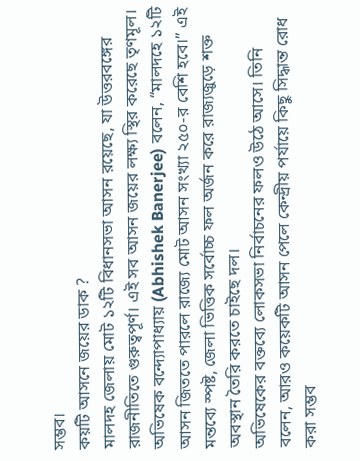সম্ভব।
কয়টি আসনে জয়ের ডাক ?
মালদহ জেলায় মোট ১২টি বিধানসভা আসন রয়েছে, যা উত্তরবঙ্গের রাজনীতিতে গুরুত্বপূর্ণ। এই সব আসন জয়ের লক্ষ্য স্থির করেছে তৃণমূল। অভিষেক বন্দ্যোপাধ্যায় (Abhishek Banerjee) বলেন, “মালদহে ১২টি আসন জিততে পারলে রাজ্যে মোট আসন সংখ্যা ২৫০-র বেশি হবে।” এই মন্তব্যে স্পষ্ট, জেলা ভিত্তিক সর্বোচ্চ ফল অর্জন করে রাজ্যজুড়ে শক্ত অবস্থান তৈরি করতে চাইছে দল।
অভিষেকের বক্তব্যে লোকসভা নির্বাচনের ফলও উঠে আসে। তিনি বলেন, আরও কয়েকটি আসন পেলে কেন্দ্রীয় পর্যায়ে কিছু সিদ্ধান্ত রোধ করা সম্ভব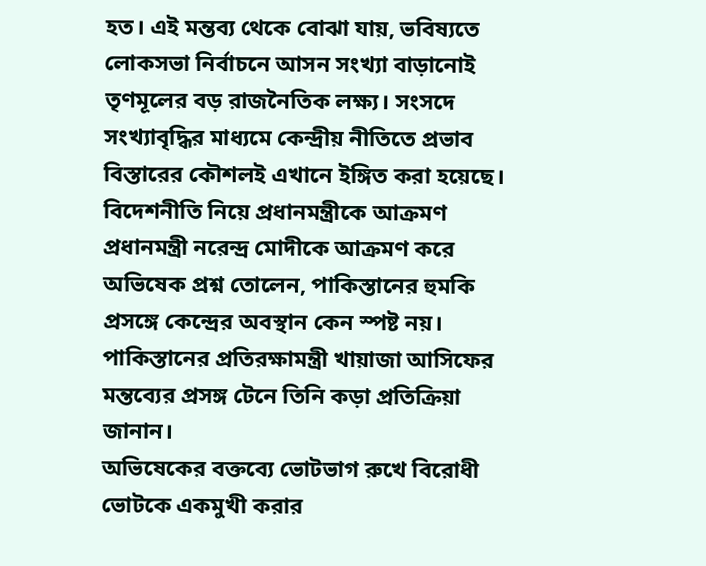হত। এই মন্তব্য থেকে বোঝা যায়, ভবিষ্যতে লোকসভা নির্বাচনে আসন সংখ্যা বাড়ানোই তৃণমূলের বড় রাজনৈতিক লক্ষ্য। সংসদে সংখ্যাবৃদ্ধির মাধ্যমে কেন্দ্রীয় নীতিতে প্রভাব বিস্তারের কৌশলই এখানে ইঙ্গিত করা হয়েছে।
বিদেশনীতি নিয়ে প্রধানমন্ত্রীকে আক্রমণ
প্রধানমন্ত্রী নরেন্দ্র মোদীকে আক্রমণ করে অভিষেক প্রশ্ন তোলেন, পাকিস্তানের হুমকি প্রসঙ্গে কেন্দ্রের অবস্থান কেন স্পষ্ট নয়। পাকিস্তানের প্রতিরক্ষামন্ত্রী খায়াজা আসিফের মন্তব্যের প্রসঙ্গ টেনে তিনি কড়া প্রতিক্রিয়া জানান।
অভিষেকের বক্তব্যে ভোটভাগ রুখে বিরোধী ভোটকে একমুখী করার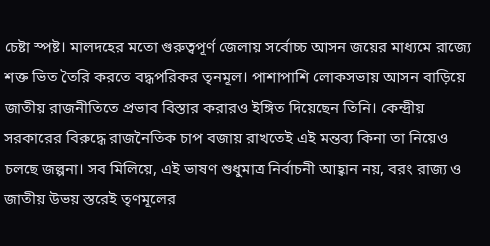চেষ্টা স্পষ্ট। মালদহের মতো গুরুত্বপূর্ণ জেলায় সর্বোচ্চ আসন জয়ের মাধ্যমে রাজ্যে শক্ত ভিত তৈরি করতে বদ্ধপরিকর তৃনমূল। পাশাপাশি লোকসভায় আসন বাড়িয়ে জাতীয় রাজনীতিতে প্রভাব বিস্তার করারও ইঙ্গিত দিয়েছেন তিনি। কেন্দ্রীয় সরকারের বিরুদ্ধে রাজনৈতিক চাপ বজায় রাখতেই এই মন্তব্য কিনা তা নিয়েও চলছে জল্পনা। সব মিলিয়ে, এই ভাষণ শুধুমাত্র নির্বাচনী আহ্বান নয়, বরং রাজ্য ও জাতীয় উভয় স্তরেই তৃণমূলের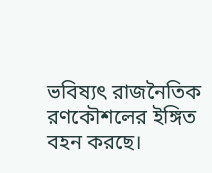ভবিষ্যৎ রাজনৈতিক রণকৌশলের ইঙ্গিত বহন করছে।